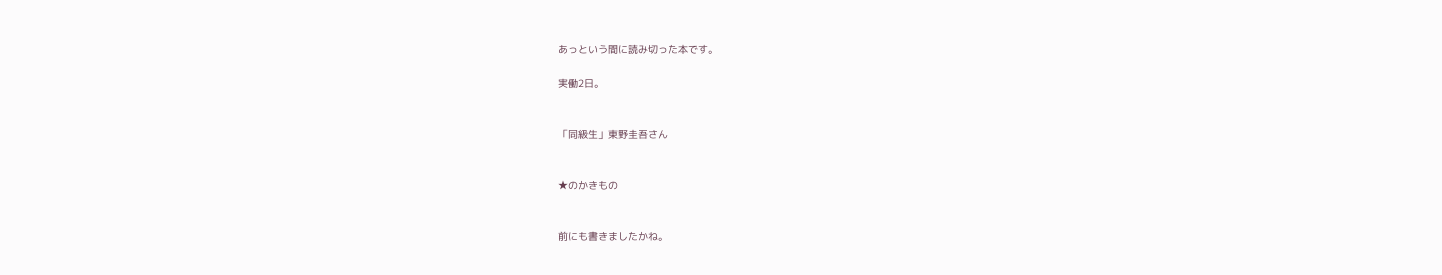あっという間に読み切った本です。

実働2日。


「同級生」東野圭吾さん


★のかきもの


前にも書きましたかね。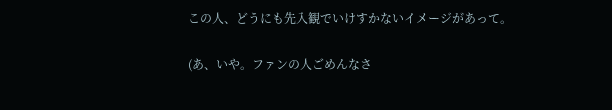この人、どうにも先入観でいけすかないイメージがあって。

(あ、いや。ファンの人ごめんなさ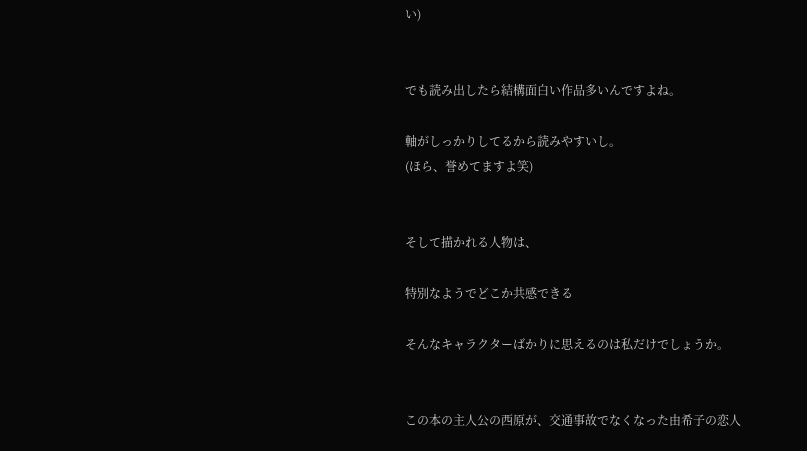い)


でも読み出したら結構面白い作品多いんですよね。

軸がしっかりしてるから読みやすいし。
(ほら、誉めてますよ笑)


そして描かれる人物は、

特別なようでどこか共感できる

そんなキャラクターばかりに思えるのは私だけでしょうか。


この本の主人公の西原が、交通事故でなくなった由希子の恋人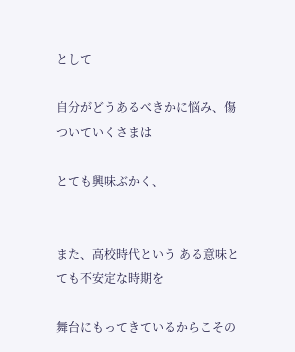として

自分がどうあるべきかに悩み、傷ついていくさまは

とても興味ぶかく、


また、高校時代という ある意味とても不安定な時期を

舞台にもってきているからこその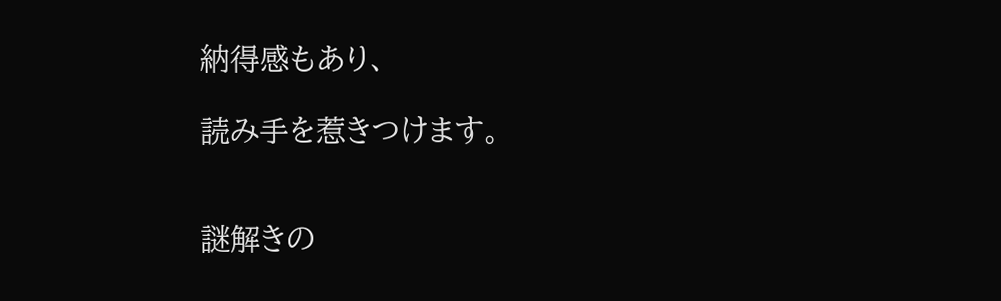納得感もあり、

読み手を惹きつけます。


謎解きの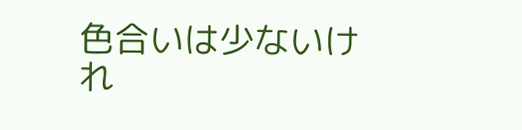色合いは少ないけれ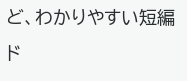ど、わかりやすい短編ド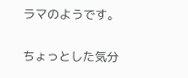ラマのようです。


ちょっとした気分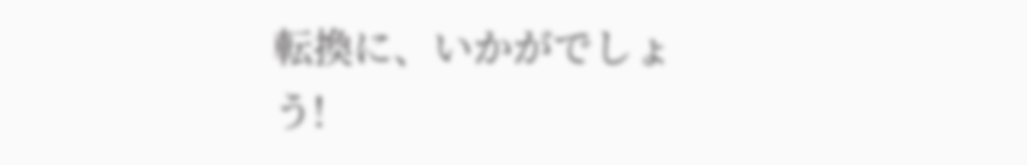転換に、いかがでしょう!